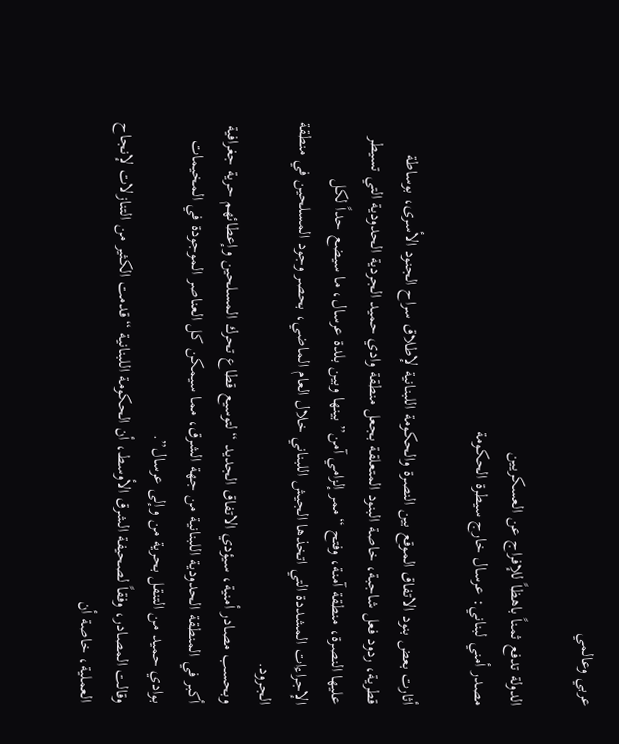عربي وعالمي

الدولة تدفع ثمناً باهظاً للإفراج عن العسكريين
مصدر أمني لبناني: عرسال خارج سيطرة الحكومة

أثارت بعض بنود الاتفاق الموقع بين النصرة والحكومة اللبنانية لإطلاق سراح الجنود الأسرى، بوساطة قطرية، ردود فعل شاجبة، خاصة البنود المتعلقة بجعل منطقة وادي حميد الجردية الحدودية التي تسيطر عليها النصرة، منطقة آمنة، وفتح “ممر إلزامي آمن” بينها وبين بلدة عرسال، ما سيضع حداً لكل الإجراءات المشددة التي اتخذها الجيش اللبناني خلال العام الماضي، بحصر وجود المسلحين في منطقة الجرود.
وبحسب مصادر أمنية، سيؤدي الاتفاق الجديد “لتوسيع قطاع تحرك المسلحين وإعطائهم حرية جغرافية أكبر في المنطقة الحدودية اللبنانية من جهة الشرق، مما سيمكن كل العناصر الموجودة في المخيمات بوادي حميد من التنقل بحرية من وإلى عرسال”.
وقالت المصادر، وفقاً لصحيفة الشرق الأوسط، أن الحكومة اللبنانية “قدمت الكثير من التنازلات لإنجاح العملية، خاصة أن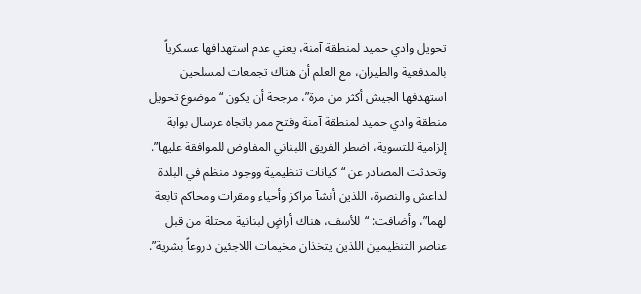تحويل وادي حميد لمنطقة آمنة، يعني عدم استهدافها عسكرياً بالمدفعية والطيران، مع العلم أن هناك تجمعات لمسلحين استهدفها الجيش أكثر من مرة”، مرجحة أن يكون “موضوع تحويل منطقة وادي حميد لمنطقة آمنة وفتح ممر باتجاه عرسال بوابة إلزامية للتسوية، اضطر الفريق اللبناني المفاوض للموافقة عليها”.
وتحدثت المصادر عن “كيانات تنظيمية ووجود منظم في البلدة لداعش والنصرة، اللذين أنشآ مراكز وأحياء ومقرات ومحاكم تابعة لهما”، وأضافت: “للأسف، هناك أراضٍ لبنانية محتلة من قبل عناصر التنظيمين اللذين يتخذان مخيمات اللاجئين دروعاً بشرية”.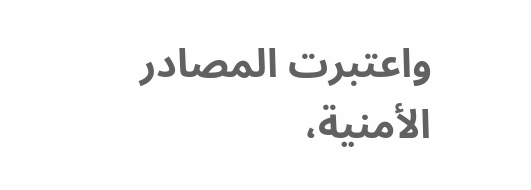واعتبرت المصادر الأمنية،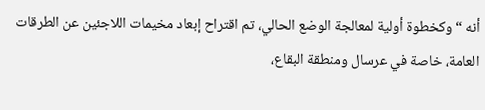أنه “وكخطوة أولية لمعالجة الوضع الحالي، تم اقتراح إبعاد مخيمات اللاجئين عن الطرقات العامة، خاصة في عرسال ومنطقة البقاع،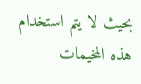بحيث لا يتم استخدام هذه المخيمات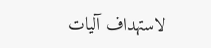لاستهداف آليات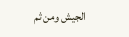الجيش ومن ثم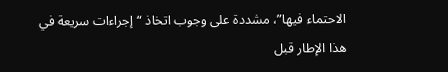الاحتماء فيها”، مشددة على وجوب اتخاذ “إجراءات سريعة في هذا الإطار قبل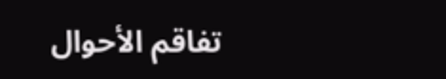تفاقم الأحوال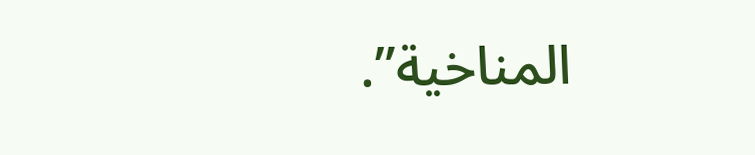المناخية”.